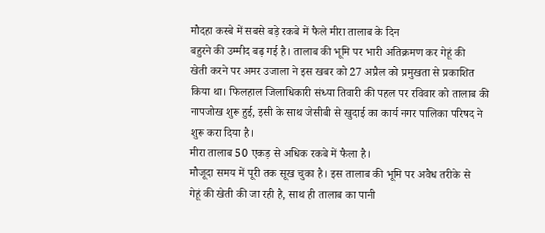मौदहा कस्बे में सबसे बड़े रकबे में फैले मीरा तालाब के दिन
बहुरने की उम्मीद बढ़ गई है। तालाब की भूमि पर भारी अतिक्रमण कर गेहूं की
खेती करने पर अमर उजाला ने इस खबर को 27 अप्रैल को प्रमुखता से प्रकाशित
किया था। फिलहाल जिलाधिकारी संध्या तिवारी की पहल पर रविवार को तालाब की
नापजोख शुरू हुई, इसी के साथ जेसीबी से खुदाई का कार्य नगर पालिका परिषद ने
शुरू करा दिया है।
मीरा तालाब 50 एकड़ से अधिक रकबे में फैला है।
मौजूदा समय में पूरी तक सूख चुका है। इस तालाब की भूमि पर अवैध तरीके से
गेहूं की खेती की जा रही है, साथ ही तालाब का पानी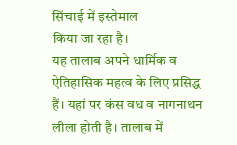सिंचाई में इस्तेमाल
किया जा रहा है।
यह तालाब अपने धार्मिक व ऐतिहासिक महत्व के लिए प्रसिद्ध
हैं। यहां पर कंस वध व नागनाथन लीला होती है। तालाब में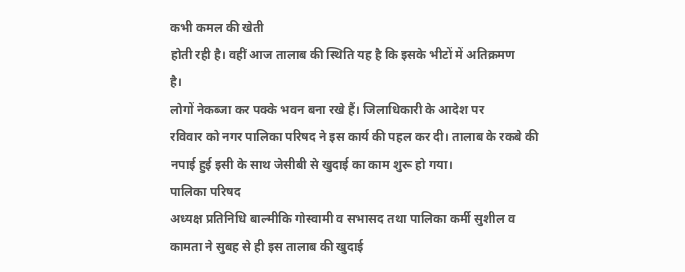कभी कमल की खेती
होती रही है। वहीं आज तालाब की स्थिति यह है कि इसके भीटों में अतिक्रमण
है।
लोगों नेकब्जा कर पक्के भवन बना रखे हैं। जिलाधिकारी के आदेश पर
रविवार को नगर पालिका परिषद ने इस कार्य की पहल कर दी। तालाब के रकबे की
नपाई हुई इसी के साथ जेसीबी से खुदाई का काम शुरू हो गया।
पालिका परिषद
अध्यक्ष प्रतिनिधि बाल्मीकि गोस्वामी व सभासद तथा पालिका कर्मी सुशील व
कामता ने सुबह से ही इस तालाब की खुदाई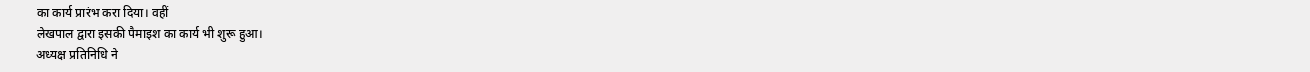का कार्य प्रारंभ करा दिया। वहीं
लेखपाल द्वारा इसकी पैमाइश का कार्य भी शुरू हुआ।
अध्यक्ष प्रतिनिधि ने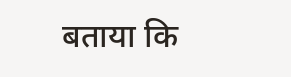बताया कि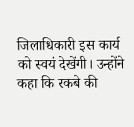जिलाधिकारी इस कार्य को स्वयं देखेंगी। उन्होंने कहा कि रकबे की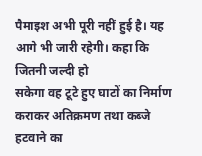पैमाइश अभी पूरी नहीं हुई है। यह आगे भी जारी रहेगी। कहा कि जितनी जल्दी हो
सकेगा वह टूटे हुए घाटों का निर्माण कराकर अतिक्रमण तथा कब्जे हटवाने का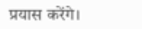प्रयास करेंगे।